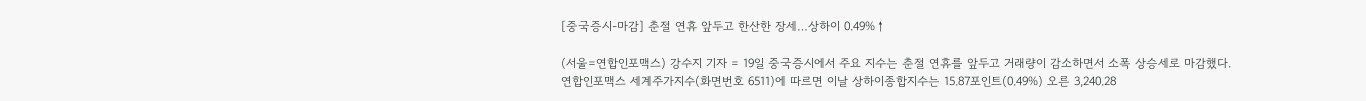[중국증시-마감] 춘절 연휴 앞두고 한산한 장세…상하이 0.49%↑

(서울=연합인포맥스) 강수지 기자 = 19일 중국증시에서 주요 지수는 춘절 연휴를 앞두고 거래량이 감소하면서 소폭 상승세로 마감했다.
연합인포맥스 세계주가지수(화면번호 6511)에 따르면 이날 상하이종합지수는 15.87포인트(0.49%) 오른 3,240.28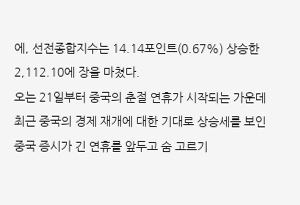에, 선전종합지수는 14.14포인트(0.67%) 상승한 2,112.10에 장을 마쳤다.
오는 21일부터 중국의 춘절 연휴가 시작되는 가운데 최근 중국의 경제 재개에 대한 기대로 상승세를 보인 중국 증시가 긴 연휴를 앞두고 숨 고르기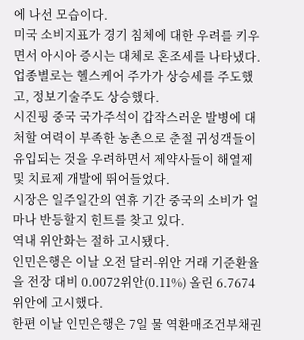에 나선 모습이다.
미국 소비지표가 경기 침체에 대한 우려를 키우면서 아시아 증시는 대체로 혼조세를 나타냈다.
업종별로는 헬스케어 주가가 상승세를 주도했고, 정보기술주도 상승했다.
시진핑 중국 국가주석이 갑작스러운 발병에 대처할 여력이 부족한 농촌으로 춘절 귀성객들이 유입되는 것을 우려하면서 제약사들이 해열제 및 치료제 개발에 뛰어들었다.
시장은 일주일간의 연휴 기간 중국의 소비가 얼마나 반등할지 힌트를 찾고 있다.
역내 위안화는 절하 고시됐다.
인민은행은 이날 오전 달러-위안 거래 기준환율을 전장 대비 0.0072위안(0.11%) 올린 6.7674위안에 고시했다.
한편 이날 인민은행은 7일 물 역환매조건부채권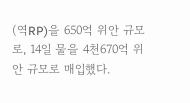(역RP)을 650억 위안 규모로, 14일 물을 4천670억 위안 규모로 매입했다.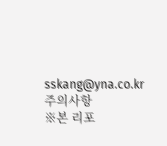sskang@yna.co.kr
주의사항
※본 리포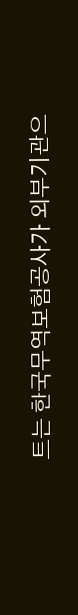트는 한국무역보험공사가 외부기관으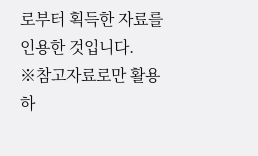로부터 획득한 자료를 인용한 것입니다.
※참고자료로만 활용하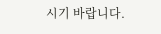시기 바랍니다.